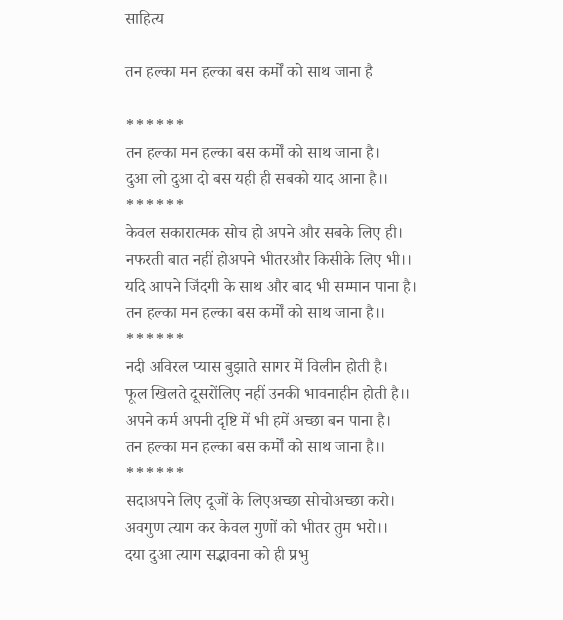साहित्य

तन हल्का मन हल्का बस कर्मों को साथ जाना है

******
तन हल्का मन हल्का बस कर्मों को साथ जाना है।
दुआ लो दुआ दो बस यही ही सबको याद आना है।।
******
केवल सकारात्मक सोच हो अपने और सबके लिए ही।
नफरती बात नहीं होअपने भीतरऔर किसीके लिए भी।।
यदि आपने जिंदगी के साथ और बाद भी सम्मान पाना है।
तन हल्का मन हल्का बस कर्मों को साथ जाना है।।
******
नदी अविरल प्यास बुझाते सागर में विलीन होती है।
फूल खिलते दूसरोंलिए नहीं उनकी भावनाहीन होती है।।
अपने कर्म अपनी दृष्टि में भी हमें अच्छा बन पाना है।
तन हल्का मन हल्का बस कर्मों को साथ जाना है।।
******
सदाअपने लिए दूजों के लिएअच्छा सोचोअच्छा करो।
अवगुण त्याग कर केवल गुणों को भीतर तुम भरो।।
दया दुआ त्याग सद्भावना को ही प्रभु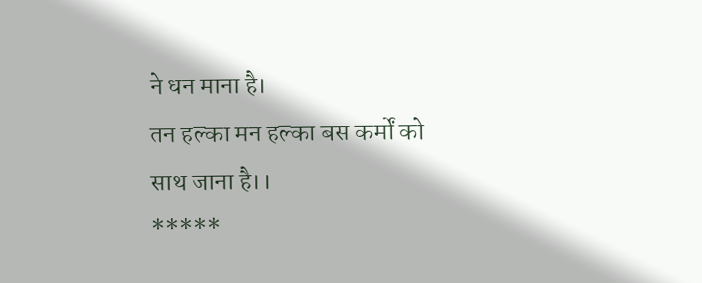ने धन माना है।
तन हल्का मन हल्का बस कर्मों को साथ जाना है।।
*****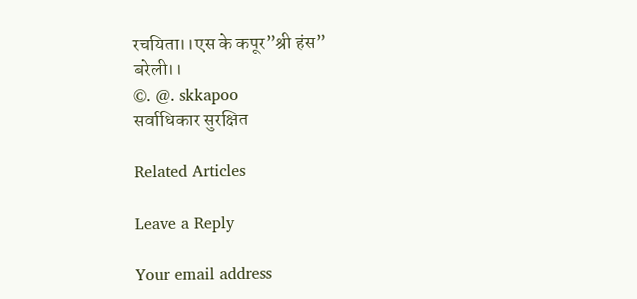रचयिता।।एस के कपूर”श्री हंस”
बरेली।।
©. @. skkapoo
सर्वाधिकार सुरक्षित

Related Articles

Leave a Reply

Your email address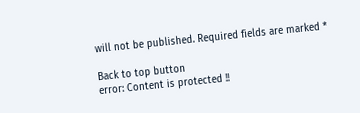will not be published. Required fields are marked *

Back to top button
error: Content is protected !!